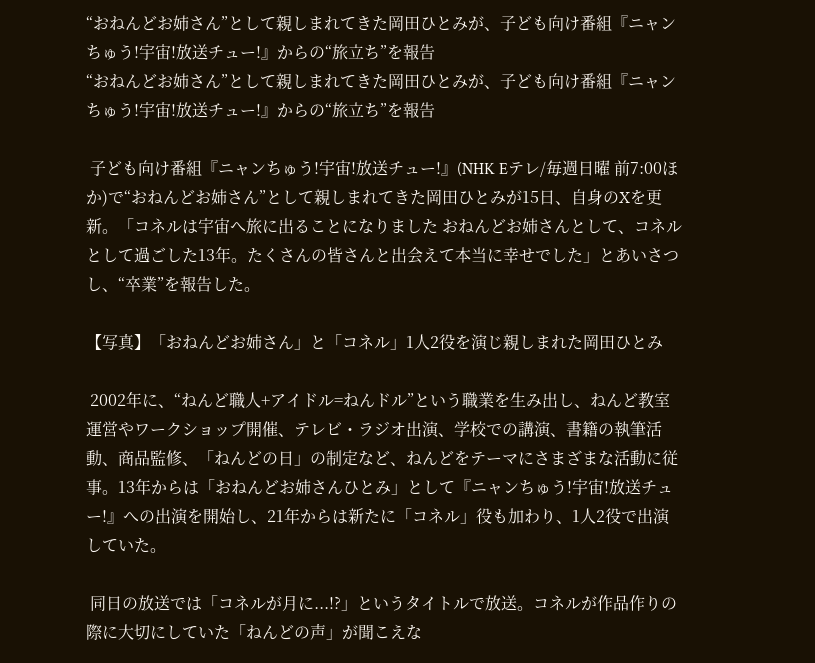“おねんどお姉さん”として親しまれてきた岡田ひとみが、子ども向け番組『ニャンちゅう!宇宙!放送チュー!』からの“旅立ち”を報告
“おねんどお姉さん”として親しまれてきた岡田ひとみが、子ども向け番組『ニャンちゅう!宇宙!放送チュー!』からの“旅立ち”を報告

 子ども向け番組『ニャンちゅう!宇宙!放送チュー!』(NHK Eテレ/毎週日曜 前7:00ほか)で“おねんどお姉さん”として親しまれてきた岡田ひとみが15日、自身のXを更新。「コネルは宇宙へ旅に出ることになりました おねんどお姉さんとして、コネルとして過ごした13年。たくさんの皆さんと出会えて本当に幸せでした」とあいさつし、“卒業”を報告した。

【写真】「おねんどお姉さん」と「コネル」1人2役を演じ親しまれた岡田ひとみ

 2002年に、“ねんど職人+アイドル=ねんドル”という職業を生み出し、ねんど教室運営やワークショップ開催、テレビ・ラジオ出演、学校での講演、書籍の執筆活動、商品監修、「ねんどの日」の制定など、ねんどをテーマにさまざまな活動に従事。13年からは「おねんどお姉さんひとみ」として『ニャンちゅう!宇宙!放送チュー!』への出演を開始し、21年からは新たに「コネル」役も加わり、1人2役で出演していた。

 同日の放送では「コネルが月に...!?」というタイトルで放送。コネルが作品作りの際に大切にしていた「ねんどの声」が聞こえな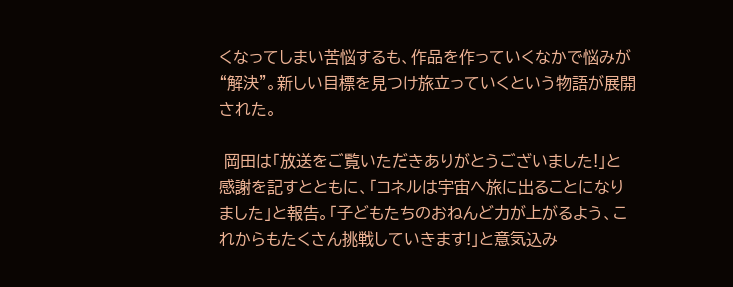くなってしまい苦悩するも、作品を作っていくなかで悩みが“解決”。新しい目標を見つけ旅立っていくという物語が展開された。

 岡田は「放送をご覧いただきありがとうございました!」と感謝を記すとともに、「コネルは宇宙へ旅に出ることになりました」と報告。「子どもたちのおねんど力が上がるよう、これからもたくさん挑戦していきます!」と意気込み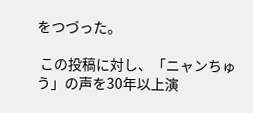をつづった。

 この投稿に対し、「ニャンちゅう」の声を30年以上演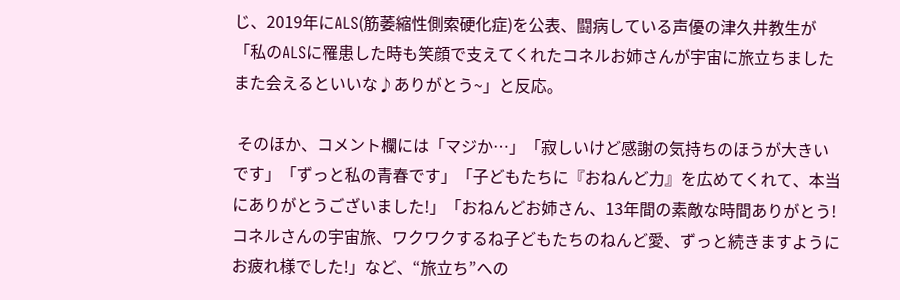じ、2019年にALS(筋萎縮性側索硬化症)を公表、闘病している声優の津久井教生が「私のALSに罹患した時も笑顔で支えてくれたコネルお姉さんが宇宙に旅立ちました また会えるといいな♪ありがとう~」と反応。

 そのほか、コメント欄には「マジか…」「寂しいけど感謝の気持ちのほうが大きいです」「ずっと私の青春です」「子どもたちに『おねんど力』を広めてくれて、本当にありがとうございました!」「おねんどお姉さん、13年間の素敵な時間ありがとう!コネルさんの宇宙旅、ワクワクするね子どもたちのねんど愛、ずっと続きますようにお疲れ様でした!」など、“旅立ち”への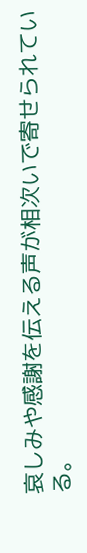哀しみや感謝を伝える声が相次いで寄せられている。